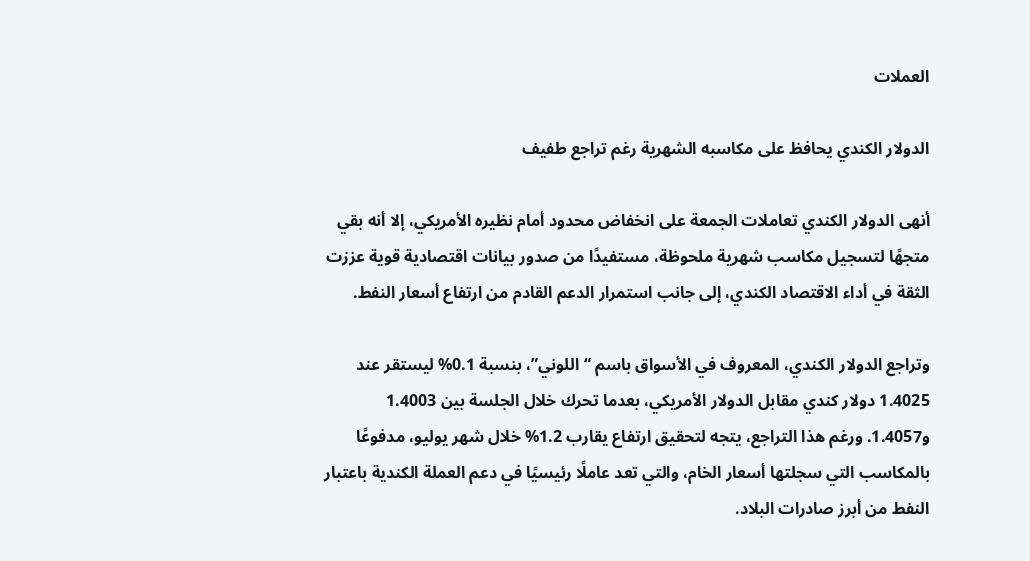العملات

الدولار الكندي يحافظ على مكاسبه الشهرية رغم تراجع طفيف

أنهى الدولار الكندي تعاملات الجمعة على انخفاض محدود أمام نظيره الأمريكي، إلا أنه بقي متجهًا لتسجيل مكاسب شهرية ملحوظة، مستفيدًا من صدور بيانات اقتصادية قوية عززت الثقة في أداء الاقتصاد الكندي، إلى جانب استمرار الدعم القادم من ارتفاع أسعار النفط.

وتراجع الدولار الكندي، المعروف في الأسواق باسم “اللوني”، بنسبة 0.1% ليستقر عند 1.4025 دولار كندي مقابل الدولار الأمريكي، بعدما تحرك خلال الجلسة بين 1.4003 و1.4057. ورغم هذا التراجع، يتجه لتحقيق ارتفاع يقارب 1.2% خلال شهر يوليو، مدفوعًا بالمكاسب التي سجلتها أسعار الخام، والتي تعد عاملًا رئيسيًا في دعم العملة الكندية باعتبار النفط من أبرز صادرات البلاد.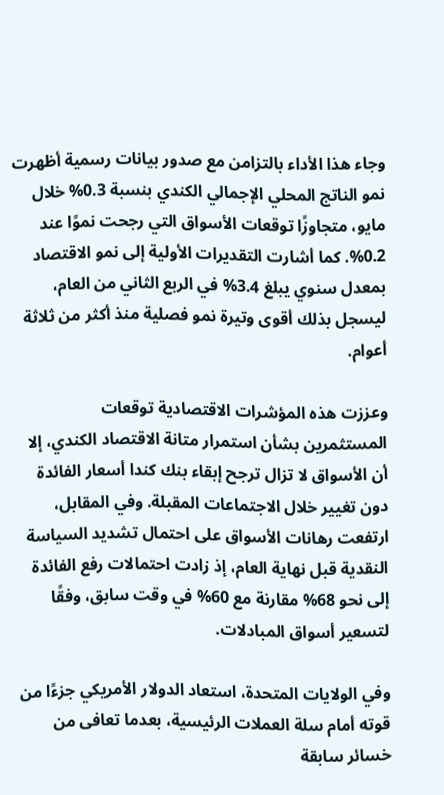وجاء هذا الأداء بالتزامن مع صدور بيانات رسمية أظهرت نمو الناتج المحلي الإجمالي الكندي بنسبة 0.3% خلال مايو، متجاوزًا توقعات الأسواق التي رجحت نموًا عند 0.2%. كما أشارت التقديرات الأولية إلى نمو الاقتصاد بمعدل سنوي يبلغ 3.4% في الربع الثاني من العام، ليسجل بذلك أقوى وتيرة نمو فصلية منذ أكثر من ثلاثة أعوام.

وعززت هذه المؤشرات الاقتصادية توقعات المستثمرين بشأن استمرار متانة الاقتصاد الكندي، إلا أن الأسواق لا تزال ترجح إبقاء بنك كندا أسعار الفائدة دون تغيير خلال الاجتماعات المقبلة. وفي المقابل، ارتفعت رهانات الأسواق على احتمال تشديد السياسة النقدية قبل نهاية العام، إذ زادت احتمالات رفع الفائدة إلى نحو 68% مقارنة مع 60% في وقت سابق، وفقًا لتسعير أسواق المبادلات.

وفي الولايات المتحدة، استعاد الدولار الأمريكي جزءًا من قوته أمام سلة العملات الرئيسية، بعدما تعافى من خسائر سابقة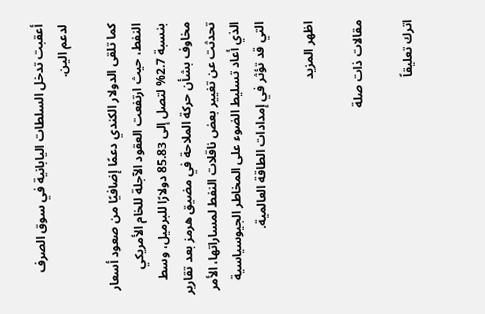أعقبت تدخل السلطات اليابانية في سوق الصرف لدعم الين.

كما تلقى الدولار الكندي دعمًا إضافيًا من صعود أسعار النفط، حيث ارتفعت العقود الآجلة للخام الأمريكي بنسبة 2.7% لتصل إلى 85.83 دولارًا للبرميل، وسط مخاوف بشأن حركة الملاحة في مضيق هرمز بعد تقارير تحدثت عن تغيير بعض ناقلات النفط لمساراتها، الأمر الذي أعاد تسليط الضوء على المخاطر الجيوسياسية التي قد تؤثر في إمدادات الطاقة العالمية.

اظهر المزيد

مقالات ذات صلة

اترك تعليقاً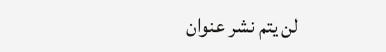لن يتم نشر عنوان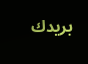بريدك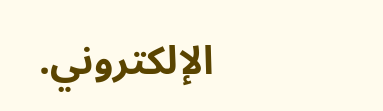الإلكتروني.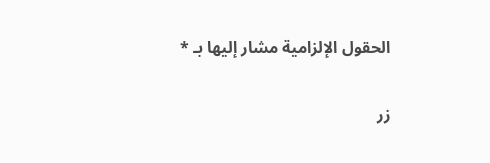الحقول الإلزامية مشار إليها بـ *

زر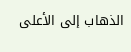الذهاب إلى الأعلى